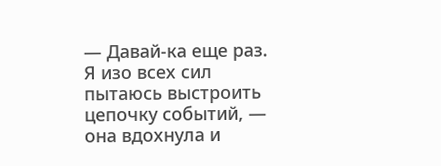— Давай-ка еще раз. Я изо всех сил пытаюсь выстроить цепочку событий, — она вдохнула и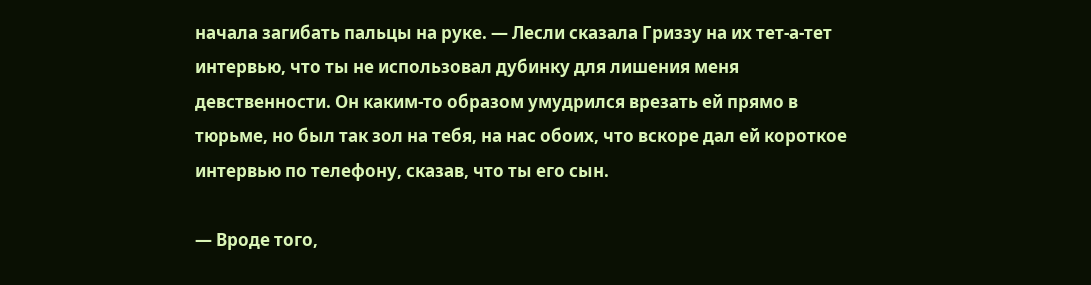начала загибать пальцы на руке. — Лесли сказала Гриззу на их тет-а-тет интервью, что ты не использовал дубинку для лишения меня девственности. Он каким-то образом умудрился врезать ей прямо в тюрьме, но был так зол на тебя, на нас обоих, что вскоре дал ей короткое интервью по телефону, сказав, что ты его сын.

— Вроде того,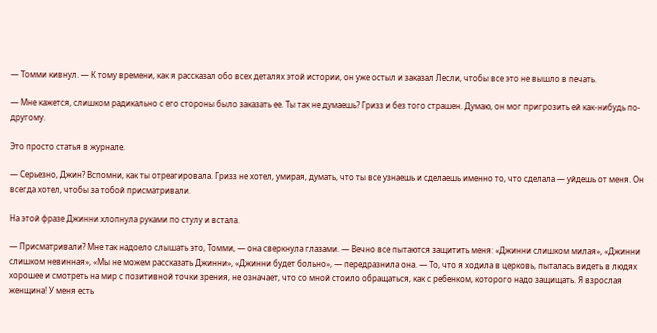— Томми кивнул. — К тому времени, как я рассказал обо всех деталях этой истории, он уже остыл и заказал Лесли, чтобы все это не вышло в печать.

— Мне кажется, слишком радикально с его стороны было заказать ее. Ты так не думаешь? Гризз и без того страшен. Думаю, он мог пригрозить ей как-нибудь по-другому.

Это просто статья в журнале.

— Серьезно, Джин? Вспомни, как ты отреагировала. Гризз не хотел, умирая, думать, что ты все узнаешь и сделаешь именно то, что сделала — уйдешь от меня. Он всегда хотел, чтобы за тобой присматривали.

На этой фразе Джинни хлопнула руками по стулу и встала.

— Присматривали? Мне так надоело слышать это, Томми, — она сверкнула глазами. — Вечно все пытаются защитить меня: «Джинни слишком милая», «Джинни слишком невинная», «Мы не можем рассказать Джинни», «Джинни будет больно», — передразнила она. — То, что я ходила в церковь, пыталась видеть в людях хорошее и смотреть на мир с позитивной точки зрения, не означает, что со мной стоило обращаться, как с ребенком, которого надо защищать. Я взрослая женщина! У меня есть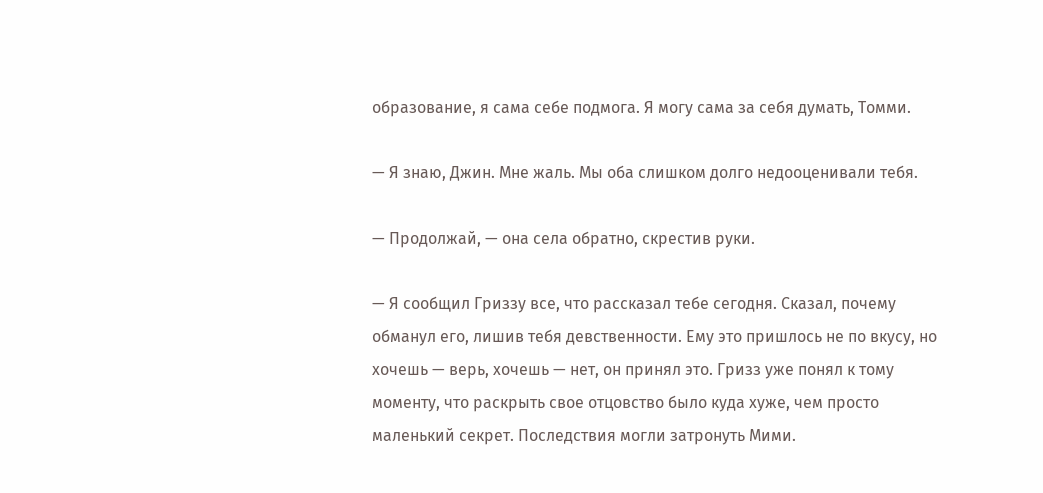образование, я сама себе подмога. Я могу сама за себя думать, Томми.

— Я знаю, Джин. Мне жаль. Мы оба слишком долго недооценивали тебя.

— Продолжай, — она села обратно, скрестив руки.

— Я сообщил Гриззу все, что рассказал тебе сегодня. Сказал, почему обманул его, лишив тебя девственности. Ему это пришлось не по вкусу, но хочешь — верь, хочешь — нет, он принял это. Гризз уже понял к тому моменту, что раскрыть свое отцовство было куда хуже, чем просто маленький секрет. Последствия могли затронуть Мими.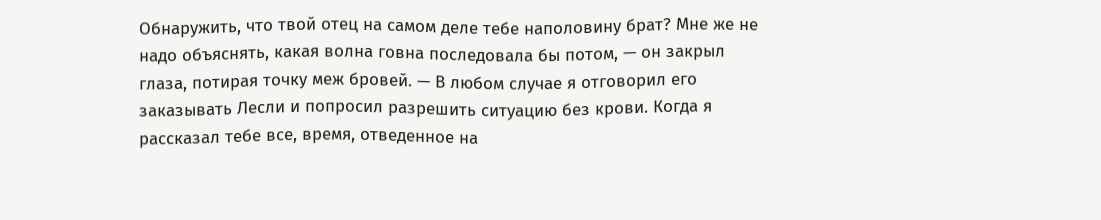Обнаружить, что твой отец на самом деле тебе наполовину брат? Мне же не надо объяснять, какая волна говна последовала бы потом, — он закрыл глаза, потирая точку меж бровей. — В любом случае я отговорил его заказывать Лесли и попросил разрешить ситуацию без крови. Когда я рассказал тебе все, время, отведенное на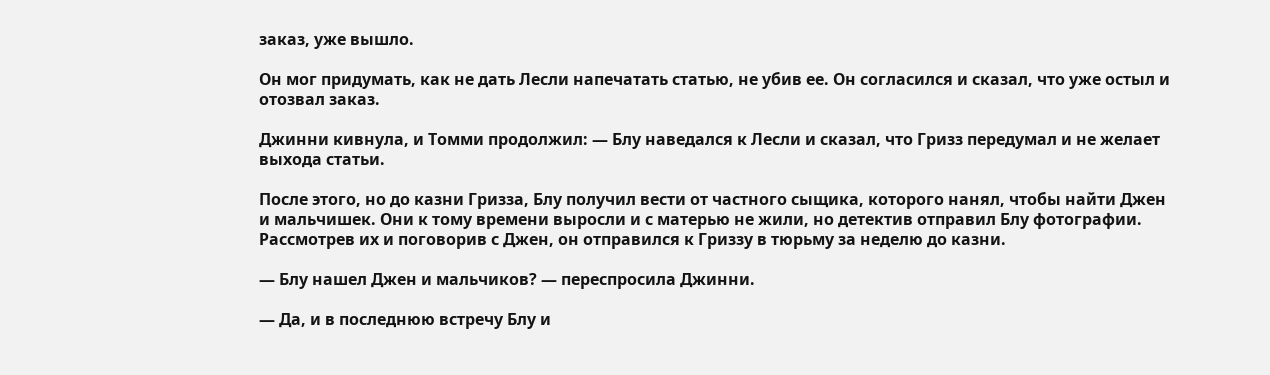заказ, уже вышло.

Он мог придумать, как не дать Лесли напечатать статью, не убив ее. Он согласился и сказал, что уже остыл и отозвал заказ.

Джинни кивнула, и Томми продолжил: — Блу наведался к Лесли и сказал, что Гризз передумал и не желает выхода статьи.

После этого, но до казни Гризза, Блу получил вести от частного сыщика, которого нанял, чтобы найти Джен и мальчишек. Они к тому времени выросли и с матерью не жили, но детектив отправил Блу фотографии. Рассмотрев их и поговорив с Джен, он отправился к Гриззу в тюрьму за неделю до казни.

— Блу нашел Джен и мальчиков? — переспросила Джинни.

— Да, и в последнюю встречу Блу и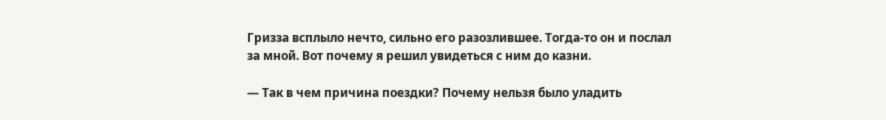Гризза всплыло нечто, сильно его разозлившее. Тогда-то он и послал за мной. Вот почему я решил увидеться с ним до казни.

— Так в чем причина поездки? Почему нельзя было уладить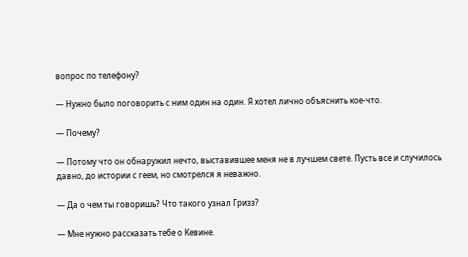вопрос по телефону?

— Нужно было поговорить с ним один на один. Я хотел лично объяснить кое-что.

— Почему?

— Потому что он обнаружил нечто, выставившее меня не в лучшем свете. Пусть все и случилось давно, до истории с геем, но смотрелся я неважно.

— Да о чем ты говоришь? Что такого узнал Гризз?

— Мне нужно рассказать тебе о Кевине.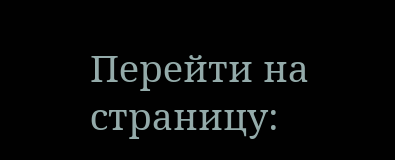Перейти на страницу: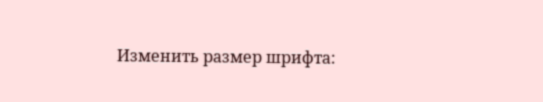Изменить размер шрифта: